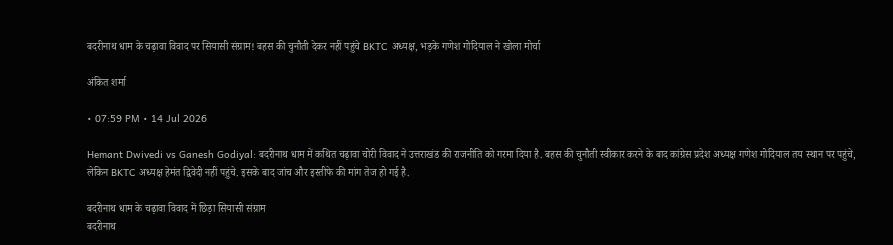बदरीनाथ धाम के चढ़ावा विवाद पर सियासी संग्राम! बहस की चुनौती देकर नहीं पहुंचे BKTC अध्यक्ष, भड़के गणेश गोदियाल ने खोला मोर्चा

अंकित शर्मा

• 07:59 PM • 14 Jul 2026

Hemant Dwivedi vs Ganesh Godiyal: बदरीनाथ धाम में कथित चढ़ावा चोरी विवाद ने उत्तराखंड की राजनीति को गरमा दिया है. बहस की चुनौती स्वीकार करने के बाद कांग्रेस प्रदेश अध्यक्ष गणेश गोदियाल तय स्थान पर पहुंचे, लेकिन BKTC अध्यक्ष हेमंत द्विवेदी नहीं पहुंचे. इसके बाद जांच और इस्तीफे की मांग तेज हो गई है.

बदरीनाथ धाम के चढ़ावा विवाद में छिड़ा सियासी संग्राम
बदरीनाथ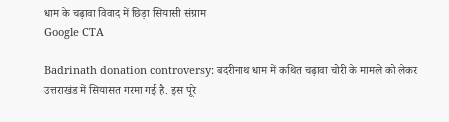धाम के चढ़ावा विवाद में छिड़ा सियासी संग्राम
Google CTA

Badrinath donation controversy: बदरीनाथ धाम में कथित चढ़ावा चोरी के मामले को लेकर उत्तराखंड में सियासत गरमा गई है. इस पूरे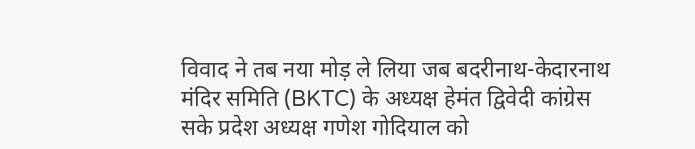विवाद ने तब नया मोड़ ले लिया जब बदरीनाथ-केदारनाथ मंदिर समिति (BKTC) के अध्यक्ष हेमंत द्विवेदी कांग्रेस सके प्रदेश अध्यक्ष गणेश गोदियाल को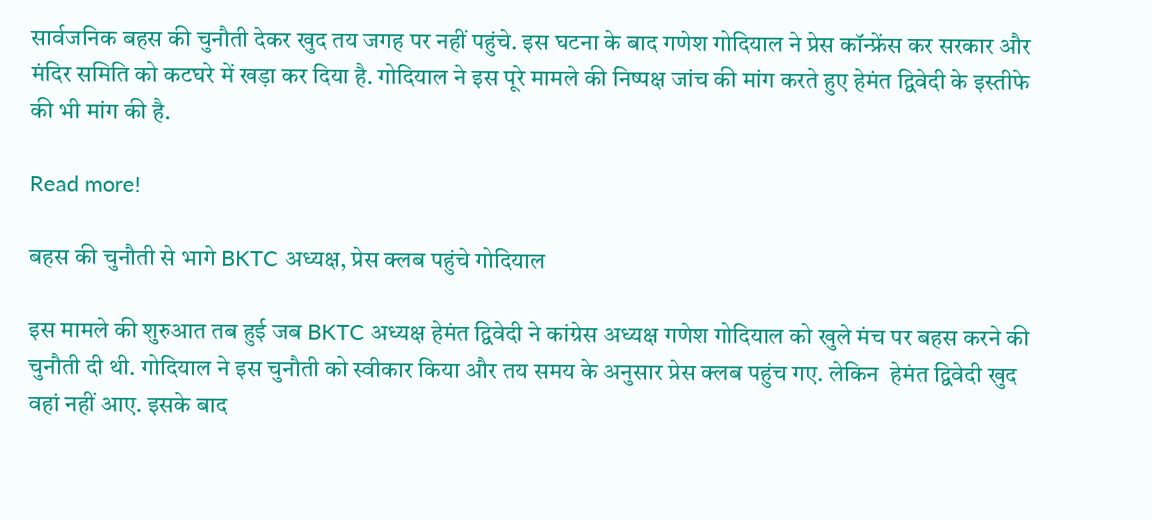सार्वजनिक बहस की चुनौती देकर खुद तय जगह पर नहीं पहुंचे. इस घटना के बाद गणेश गोदियाल ने प्रेस कॉन्फ्रेंस कर सरकार और मंदिर समिति को कटघरे में खड़ा कर दिया है. गोदियाल ने इस पूरे मामले की निष्पक्ष जांच की मांग करते हुए हेमंत द्विवेदी के इस्तीफे की भी मांग की है.

Read more!

बहस की चुनौती से भागे BKTC अध्यक्ष, प्रेस क्लब पहुंचे गोदियाल

इस मामले की शुरुआत तब हुई जब BKTC अध्यक्ष हेमंत द्विवेदी ने कांग्रेस अध्यक्ष गणेश गोदियाल को खुले मंच पर बहस करने की चुनौती दी थी. गोदियाल ने इस चुनौती को स्वीकार किया और तय समय के अनुसार प्रेस क्लब पहुंच गए. लेकिन  हेमंत द्विवेदी खुद वहां नहीं आए. इसके बाद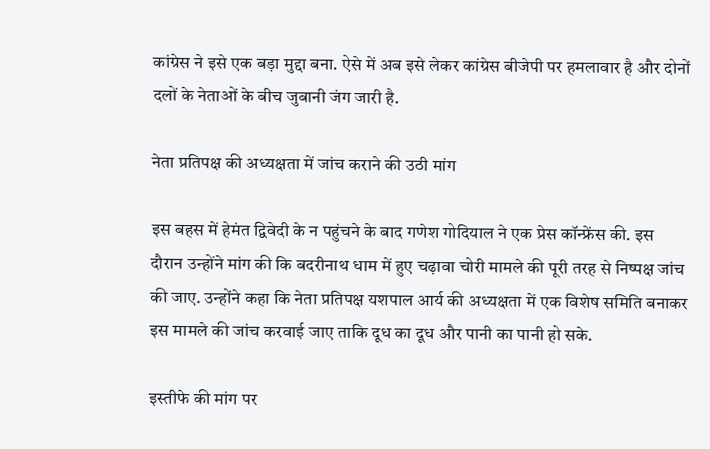कांग्रेस ने इसे एक बड़ा मुद्दा बना. ऐसे में अब इसे लेकर कांग्रेस बीजेपी पर हमलावार है और दोनों दलों के नेताओं के बीच जुबानी जंग जारी है.

नेता प्रतिपक्ष की अध्यक्षता में जांच कराने की उठी मांग

इस बहस में हेमंत द्विवेदी के न पहुंचने के बाद गणेश गोदियाल ने एक प्रेस कॉन्फ्रेंस की. इस दौरान उन्होंने मांग की कि बदरीनाथ धाम में हुए चढ़ावा चोरी मामले की पूरी तरह से निष्पक्ष जांच की जाए. उन्होंने कहा कि नेता प्रतिपक्ष यशपाल आर्य की अध्यक्षता में एक विशेष समिति बनाकर इस मामले की जांच करवाई जाए ताकि दूध का दूध और पानी का पानी हो सके.

इस्तीफे की मांग पर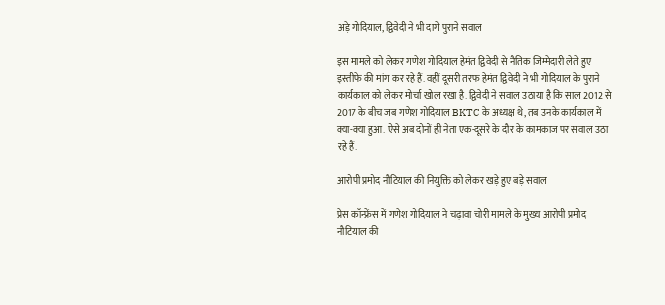अड़े गोदियाल, द्विवेदी ने भी दागे पुराने सवाल

इस मामले को लेकर गणेश गोदियाल हेमंत द्विवेदी से नैतिक जिम्मेदारी लेते हुए इस्तीफे की मांग कर रहे हैं. वहीं दूसरी तरफ हेमंत द्विवेदी ने भी गोदियाल के पुराने कार्यकाल को लेकर मोर्चा खोल रखा है. द्विवेदी ने सवाल उठाया है कि साल 2012 से 2017 के बीच जब गणेश गोदियाल BKTC के अध्यक्ष थे, तब उनके कार्यकाल में क्या-क्या हुआ. ऐसे अब दोनों ही नेता एक-दूसरे के दौर के कामकाज पर सवाल उठा रहे हैं.

आरोपी प्रमोद नौटियाल की नियुक्ति को लेकर खड़े हुए बड़े सवाल

प्रेस कॉन्फ्रेंस में गणेश गोदियाल ने चढ़ावा चोरी मामले के मुख्य आरोपी प्रमोद नौटियाल की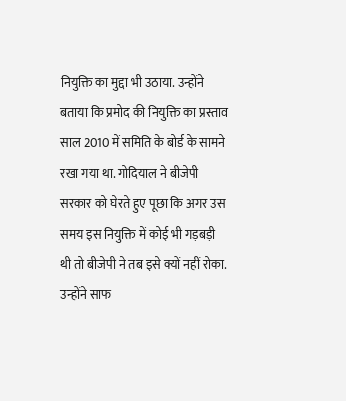नियुक्ति का मुद्दा भी उठाया. उन्होंने बताया कि प्रमोद की नियुक्ति का प्रस्ताव साल 2010 में समिति के बोर्ड के सामने रखा गया था. गोदियाल ने बीजेपी सरकार को घेरते हुए पूछा कि अगर उस समय इस नियुक्ति में कोई भी गड़बड़ी थी तो बीजेपी ने तब इसे क्यों नहीं रोका. उन्होंने साफ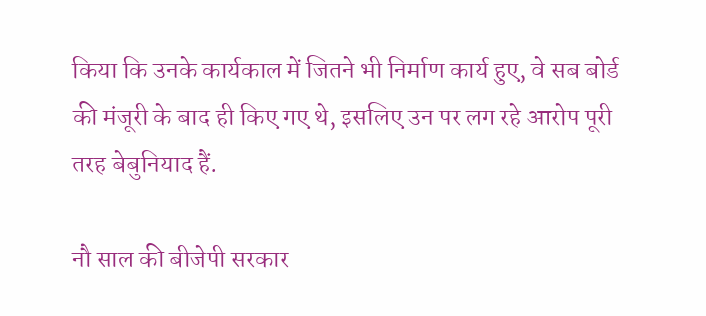किया कि उनके कार्यकाल में जितने भी निर्माण कार्य हुए, वे सब बोर्ड की मंजूरी के बाद ही किए गए थे, इसलिए उन पर लग रहे आरोप पूरी तरह बेबुनियाद हैं.

नौ साल की बीजेपी सरकार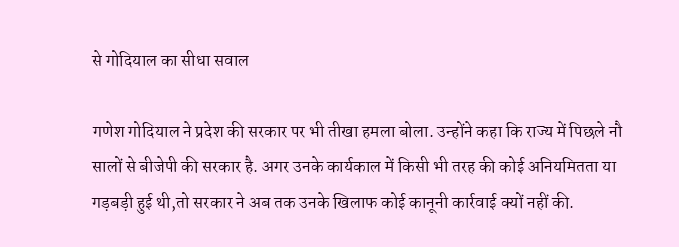से गोदियाल का सीधा सवाल

गणेश गोदियाल ने प्रदेश की सरकार पर भी तीखा हमला बोला. उन्होंने कहा कि राज्य में पिछले नौ सालों से बीजेपी की सरकार है. अगर उनके कार्यकाल में किसी भी तरह की कोई अनियमितता या गड़बड़ी हुई थी,तो सरकार ने अब तक उनके खिलाफ कोई कानूनी कार्रवाई क्यों नहीं की.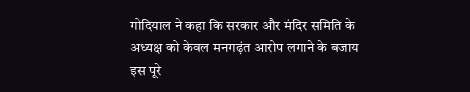गोदियाल ने कहा कि सरकार और मंदिर समिति के अध्यक्ष को केवल मनगढ़ंत आरोप लगाने के बजाय इस पूरे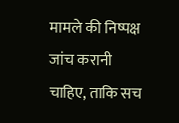मामले की निष्पक्ष जांच करानी चाहिए, ताकि सच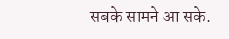सबके सामने आ सके.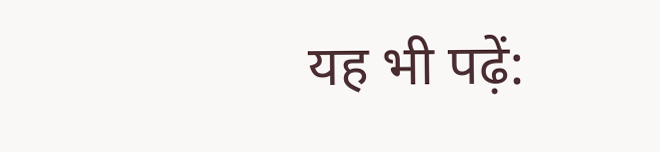यह भी पढ़ें: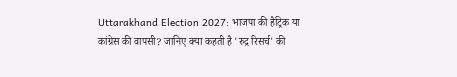Uttarakhand Election 2027: भाजपा की हैट्रिक या कांग्रेस की वापसी? जानिए क्या कहती है 'रुद्र रिसर्च' की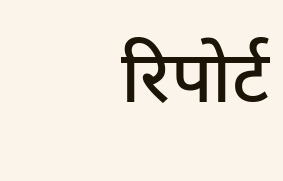रिपोर्ट